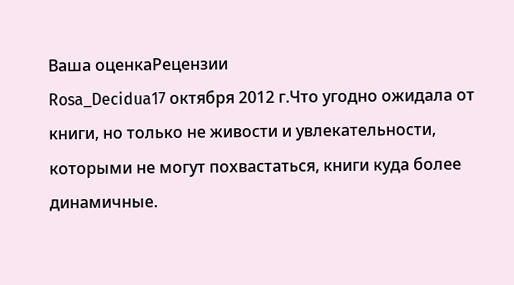Ваша оценкаРецензии
Rosa_Decidua17 октября 2012 г.Что угодно ожидала от книги, но только не живости и увлекательности, которыми не могут похвастаться, книги куда более динамичные.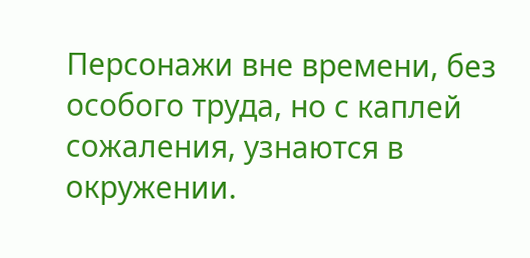Персонажи вне времени, без особого труда, но с каплей сожаления, узнаются в окружении.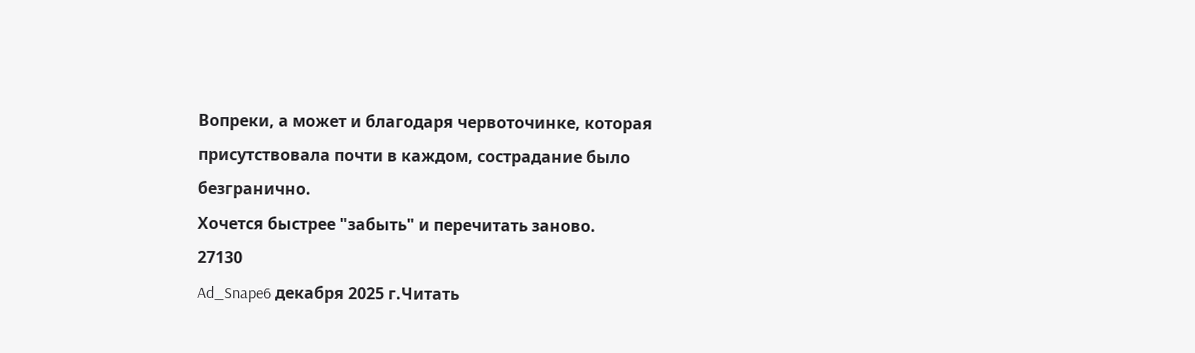Вопреки, а может и благодаря червоточинке, которая присутствовала почти в каждом, сострадание было безгранично.
Хочется быстрее "забыть" и перечитать заново.
27130
Ad_Snape6 декабря 2025 г.Читать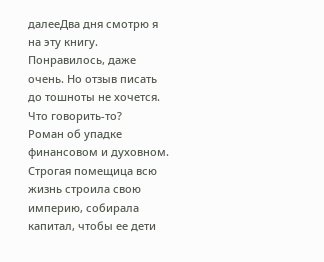далееДва дня смотрю я на эту книгу. Понравилось, даже очень. Но отзыв писать до тошноты не хочется.
Что говорить-то?
Роман об упадке финансовом и духовном.
Строгая помещица всю жизнь строила свою империю, собирала капитал, чтобы ее дети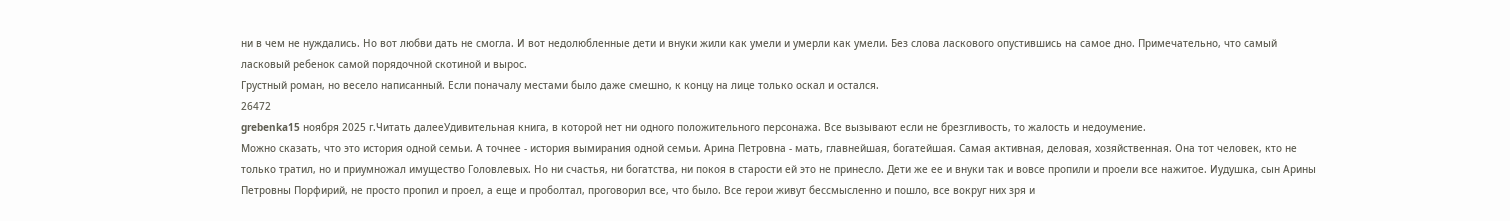ни в чем не нуждались. Но вот любви дать не смогла. И вот недолюбленные дети и внуки жили как умели и умерли как умели. Без слова ласкового опустившись на самое дно. Примечательно, что самый ласковый ребенок самой порядочной скотиной и вырос.
Грустный роман, но весело написанный. Если поначалу местами было даже смешно, к концу на лице только оскал и остался.
26472
grebenka15 ноября 2025 г.Читать далееУдивительная книга, в которой нет ни одного положительного персонажа. Все вызывают если не брезгливость, то жалость и недоумение.
Можно сказать, что это история одной семьи. А точнее - история вымирания одной семьи. Арина Петровна - мать, главнейшая, богатейшая. Самая активная, деловая, хозяйственная. Она тот человек, кто не только тратил, но и приумножал имущество Головлевых. Но ни счастья, ни богатства, ни покоя в старости ей это не принесло. Дети же ее и внуки так и вовсе пропили и проели все нажитое. Иудушка, сын Арины Петровны Порфирий, не просто пропил и проел, а еще и проболтал, проговорил все, что было. Все герои живут бессмысленно и пошло, все вокруг них зря и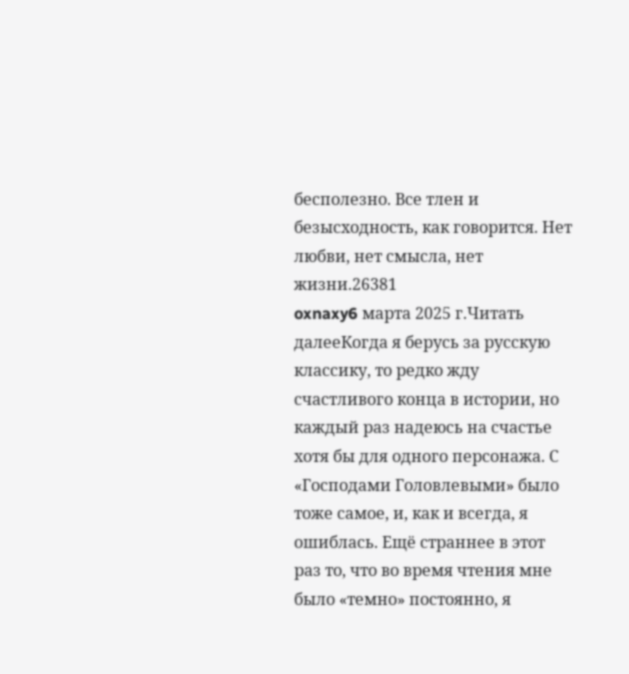бесполезно. Все тлен и безысходность, как говорится. Нет любви, нет смысла, нет жизни.26381
oxnaxy6 марта 2025 г.Читать далееКогда я берусь за русскую классику, то редко жду счастливого конца в истории, но каждый раз надеюсь на счастье хотя бы для одного персонажа. С «Господами Головлевыми» было тоже самое, и, как и всегда, я ошиблась. Ещё страннее в этот раз то, что во время чтения мне было «темно» постоянно, я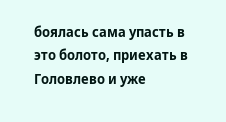боялась сама упасть в это болото, приехать в Головлево и уже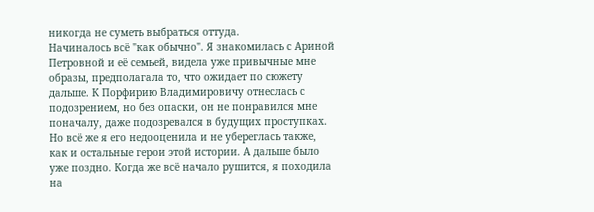никогда не суметь выбраться оттуда.
Начиналось всё "как обычно". Я знакомилась с Ариной Петровной и её семьей, видела уже привычные мне образы, предполагала то, что ожидает по сюжету дальше. К Порфирию Владимировичу отнеслась с подозрением, но без опаски, он не понравился мне поначалу, даже подозревался в будущих проступках. Но всё же я его недооценила и не убереглась также, как и остальные герои этой истории. А дальше было уже поздно. Когда же всё начало рушится, я походила на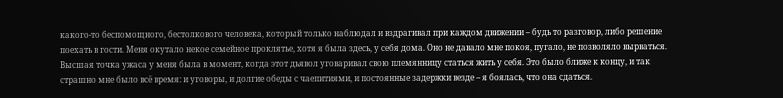какого-то беспомощного, бестолкового человека, который только наблюдал и вздрагивал при каждом движении – будь то разговор, либо решение поехать в гости. Меня окутало некое семейное проклятье, хотя я была здесь, у себя дома. Оно не давало мне покоя, пугало, не позволяло вырваться. Высшая точка ужаса у меня была в момент, когда этот дьявол уговаривал свою племянницу статься жить у себя. Это было ближе к концу, и так страшно мне было всё время: и уговоры, и долгие обеды с чаепитиями, и постоянные задержки везде – я боялась, что она сдаться.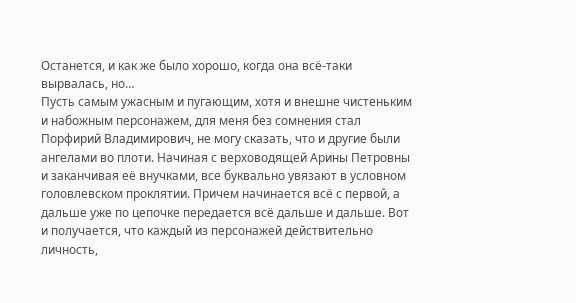Останется, и как же было хорошо, когда она всё-таки вырвалась, но…
Пусть самым ужасным и пугающим, хотя и внешне чистеньким и набожным персонажем, для меня без сомнения стал Порфирий Владимирович, не могу сказать, что и другие были ангелами во плоти. Начиная с верховодящей Арины Петровны и заканчивая её внучками, все буквально увязают в условном головлевском проклятии. Причем начинается всё с первой, а дальше уже по цепочке передается всё дальше и дальше. Вот и получается, что каждый из персонажей действительно личность,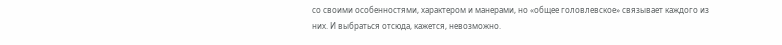со своими особенностями, характером и манерами, но «общее головлевское» связывает каждого из них. И выбраться отсюда, кажется, невозможно.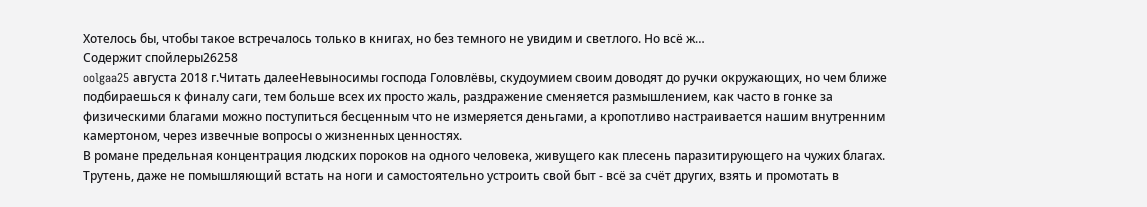Хотелось бы, чтобы такое встречалось только в книгах, но без темного не увидим и светлого. Но всё ж…
Содержит спойлеры26258
oolgaa25 августа 2018 г.Читать далееНевыносимы господа Головлёвы, скудоумием своим доводят до ручки окружающих, но чем ближе подбираешься к финалу саги, тем больше всех их просто жаль, раздражение сменяется размышлением, как часто в гонке за физическими благами можно поступиться бесценным что не измеряется деньгами, а кропотливо настраивается нашим внутренним камертоном, через извечные вопросы о жизненных ценностях.
В романе предельная концентрация людских пороков на одного человека, живущего как плесень паразитирующего на чужих благах. Трутень, даже не помышляющий встать на ноги и самостоятельно устроить свой быт - всё за счёт других, взять и промотать в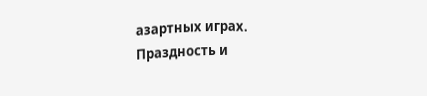азартных играх. Праздность и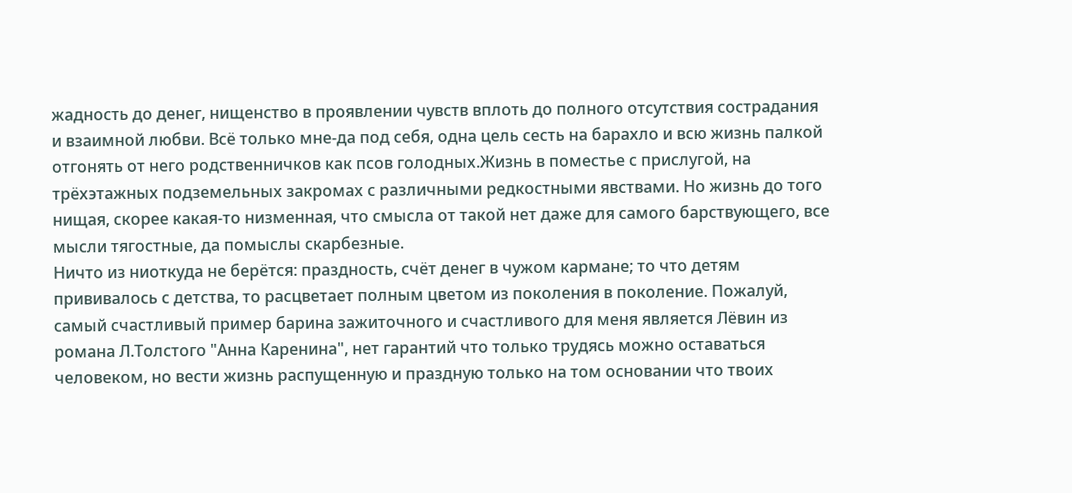жадность до денег, нищенство в проявлении чувств вплоть до полного отсутствия сострадания и взаимной любви. Всё только мне-да под себя, одна цель сесть на барахло и всю жизнь палкой отгонять от него родственничков как псов голодных.Жизнь в поместье с прислугой, на трёхэтажных подземельных закромах с различными редкостными явствами. Но жизнь до того нищая, скорее какая-то низменная, что смысла от такой нет даже для самого барствующего, все мысли тягостные, да помыслы скарбезные.
Ничто из ниоткуда не берётся: праздность, счёт денег в чужом кармане; то что детям прививалось с детства, то расцветает полным цветом из поколения в поколение. Пожалуй, самый счастливый пример барина зажиточного и счастливого для меня является Лёвин из романа Л.Толстого "Анна Каренина", нет гарантий что только трудясь можно оставаться человеком, но вести жизнь распущенную и праздную только на том основании что твоих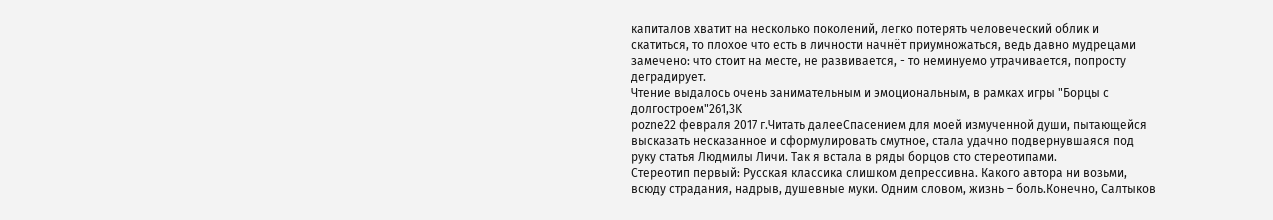капиталов хватит на несколько поколений, легко потерять человеческий облик и скатиться, то плохое что есть в личности начнёт приумножаться, ведь давно мудрецами замечено: что стоит на месте, не развивается, - то неминуемо утрачивается, попросту деградирует.
Чтение выдалось очень занимательным и эмоциональным, в рамках игры "Борцы с долгостроем"261,3K
pozne22 февраля 2017 г.Читать далееСпасением для моей измученной души, пытающейся высказать несказанное и сформулировать смутное, стала удачно подвернувшаяся под руку статья Людмилы Личи. Так я встала в ряды борцов сто стереотипами.
Стереотип первый: Русская классика слишком депрессивна. Какого автора ни возьми, всюду страдания, надрыв, душевные муки. Одним словом, жизнь – боль.Конечно, Салтыков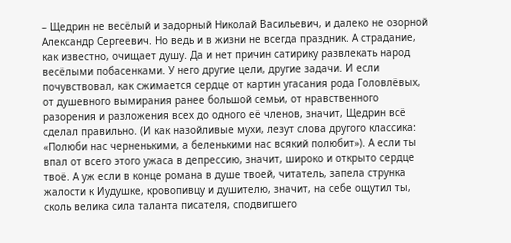– Щедрин не весёлый и задорный Николай Васильевич, и далеко не озорной Александр Сергеевич. Но ведь и в жизни не всегда праздник. А страдание, как известно, очищает душу. Да и нет причин сатирику развлекать народ весёлыми побасенками. У него другие цели, другие задачи. И если почувствовал, как сжимается сердце от картин угасания рода Головлёвых, от душевного вымирания ранее большой семьи, от нравственного разорения и разложения всех до одного её членов, значит, Щедрин всё сделал правильно. (И как назойливые мухи, лезут слова другого классика: «Полюби нас черненькими, а беленькими нас всякий полюбит»). А если ты впал от всего этого ужаса в депрессию, значит, широко и открыто сердце твоё. А уж если в конце романа в душе твоей, читатель, запела струнка жалости к Иудушке, кровопивцу и душителю, значит, на себе ощутил ты, сколь велика сила таланта писателя, сподвигшего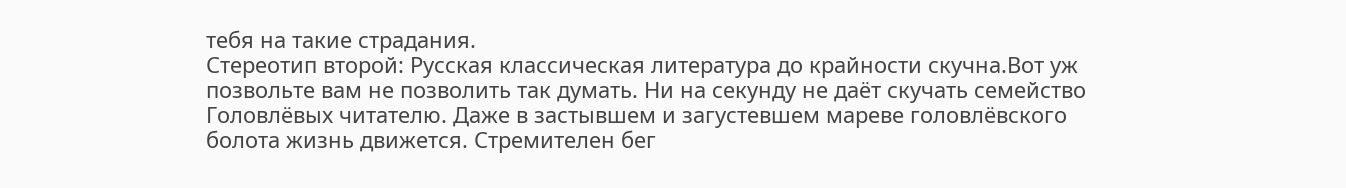тебя на такие страдания.
Стереотип второй: Русская классическая литература до крайности скучна.Вот уж позвольте вам не позволить так думать. Ни на секунду не даёт скучать семейство Головлёвых читателю. Даже в застывшем и загустевшем мареве головлёвского болота жизнь движется. Стремителен бег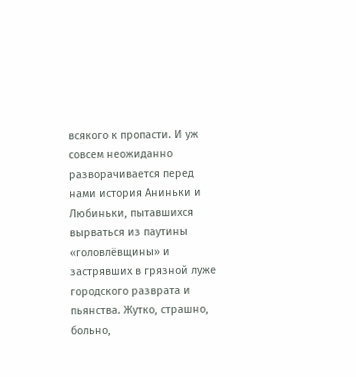всякого к пропасти. И уж совсем неожиданно разворачивается перед нами история Аниньки и Любиньки, пытавшихся вырваться из паутины «головлёвщины» и застрявших в грязной луже городского разврата и пьянства. Жутко, страшно, больно,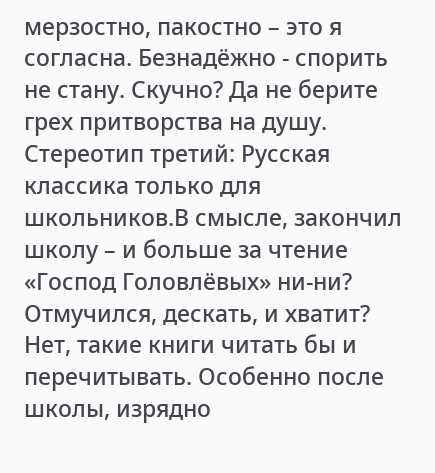мерзостно, пакостно – это я согласна. Безнадёжно - спорить не стану. Скучно? Да не берите грех притворства на душу.
Стереотип третий: Русская классика только для школьников.В смысле, закончил школу – и больше за чтение «Господ Головлёвых» ни-ни? Отмучился, дескать, и хватит? Нет, такие книги читать бы и перечитывать. Особенно после школы, изрядно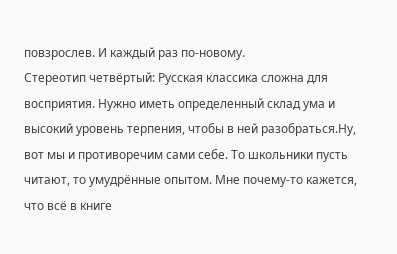повзрослев. И каждый раз по-новому.
Стереотип четвёртый: Русская классика сложна для восприятия. Нужно иметь определенный склад ума и высокий уровень терпения, чтобы в ней разобраться.Ну, вот мы и противоречим сами себе. То школьники пусть читают, то умудрённые опытом. Мне почему-то кажется, что всё в книге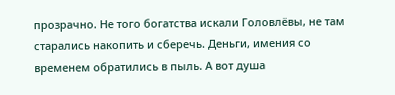прозрачно. Не того богатства искали Головлёвы, не там старались накопить и сберечь. Деньги, имения со временем обратились в пыль. А вот душа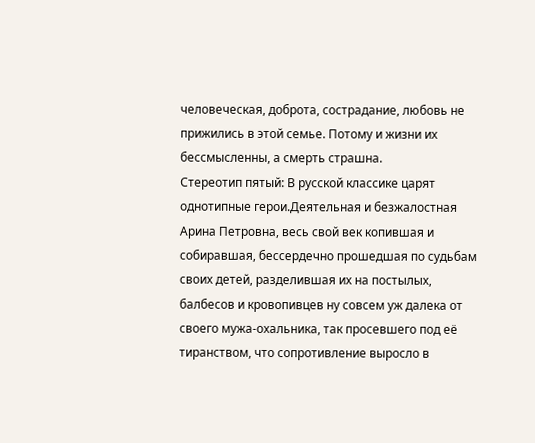человеческая, доброта, сострадание, любовь не прижились в этой семье. Потому и жизни их бессмысленны, а смерть страшна.
Стереотип пятый: В русской классике царят однотипные герои.Деятельная и безжалостная Арина Петровна, весь свой век копившая и собиравшая, бессердечно прошедшая по судьбам своих детей, разделившая их на постылых, балбесов и кровопивцев ну совсем уж далека от своего мужа-охальника, так просевшего под её тиранством, что сопротивление выросло в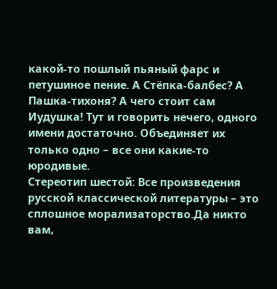какой-то пошлый пьяный фарс и петушиное пение. А Стёпка-балбес? А Пашка-тихоня? А чего стоит сам Иудушка! Тут и говорить нечего, одного имени достаточно. Объединяет их только одно – все они какие-то юродивые.
Стереотип шестой: Все произведения русской классической литературы – это сплошное морализаторство.Да никто вам,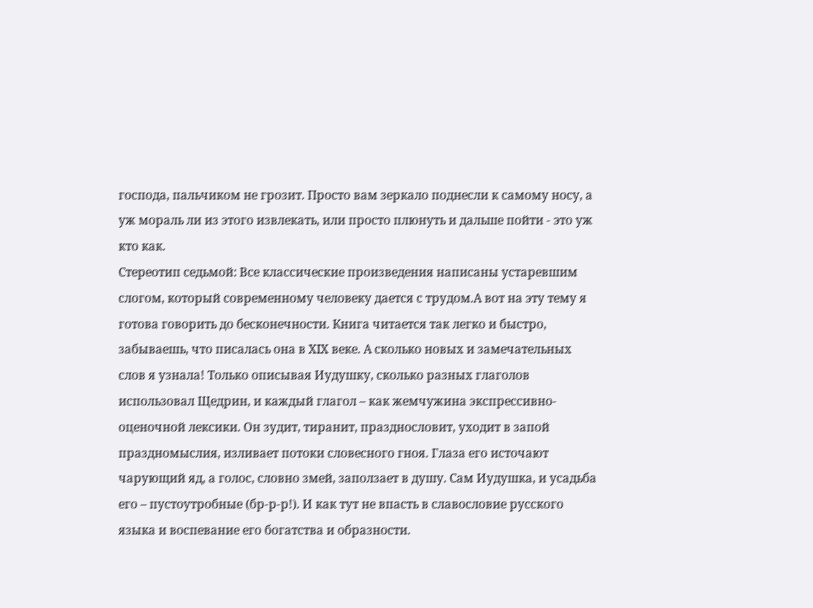господа, пальчиком не грозит. Просто вам зеркало поднесли к самому носу, а уж мораль ли из этого извлекать, или просто плюнуть и дальше пойти - это уж кто как.
Стереотип седьмой: Все классические произведения написаны устаревшим слогом, который современному человеку дается с трудом.А вот на эту тему я готова говорить до бесконечности. Книга читается так легко и быстро, забываешь, что писалась она в XIX веке. А сколько новых и замечательных слов я узнала! Только описывая Иудушку, сколько разных глаголов использовал Щедрин, и каждый глагол – как жемчужина экспрессивно-оценочной лексики. Он зудит, тиранит, празднословит, уходит в запой праздномыслия, изливает потоки словесного гноя. Глаза его источают чарующий яд, а голос, словно змей, заползает в душу. Сам Иудушка, и усадьба его – пустоутробные (бр-р-р!). И как тут не впасть в славословие русского языка и воспевание его богатства и образности.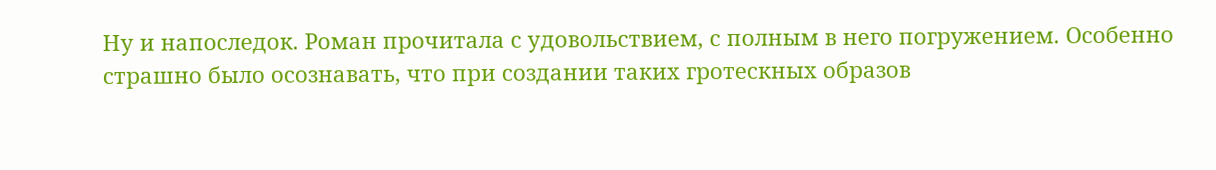Ну и напоследок. Роман прочитала с удовольствием, с полным в него погружением. Особенно страшно было осознавать, что при создании таких гротескных образов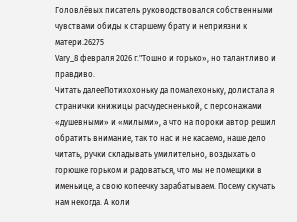Головлёвых писатель руководствовался собственными чувствами обиды к старшему брату и неприязни к матери.26275
Vary_8 февраля 2026 г."Тошно и горько», но талантливо и правдиво.
Читать далееПотихохоньку да помалехоньку, долистала я странички книжицы расчудесненькой, с персонажами «душевными» и «милыми», а что на пороки автор решил обратить внимание, так то нас и не касаемо, наше дело читать, ручки складывать умилительно, воздыхать о горюшке горьком и радоваться, что мы не помещики в именьице, а свою копеечку зарабатываем. Посему скучать нам некогда. А коли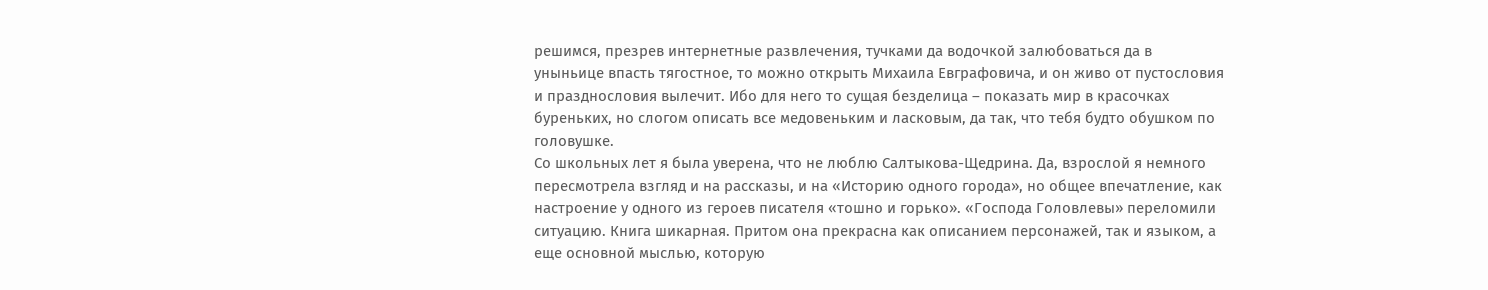решимся, презрев интернетные развлечения, тучками да водочкой залюбоваться да в уныньице впасть тягостное, то можно открыть Михаила Евграфовича, и он живо от пустословия и празднословия вылечит. Ибо для него то сущая безделица – показать мир в красочках буреньких, но слогом описать все медовеньким и ласковым, да так, что тебя будто обушком по головушке.
Со школьных лет я была уверена, что не люблю Салтыкова-Щедрина. Да, взрослой я немного пересмотрела взгляд и на рассказы, и на «Историю одного города», но общее впечатление, как настроение у одного из героев писателя «тошно и горько». «Господа Головлевы» переломили ситуацию. Книга шикарная. Притом она прекрасна как описанием персонажей, так и языком, а еще основной мыслью, которую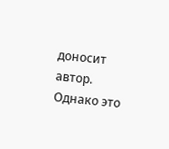доносит автор. Однако это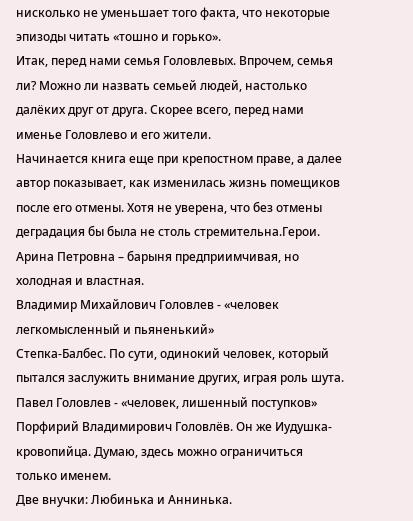нисколько не уменьшает того факта, что некоторые эпизоды читать «тошно и горько».
Итак, перед нами семья Головлевых. Впрочем, семья ли? Можно ли назвать семьей людей, настолько далёких друг от друга. Скорее всего, перед нами именье Головлево и его жители.
Начинается книга еще при крепостном праве, а далее автор показывает, как изменилась жизнь помещиков после его отмены. Хотя не уверена, что без отмены деградация бы была не столь стремительна.Герои.
Арина Петровна – барыня предприимчивая, но холодная и властная.
Владимир Михайлович Головлев - «человек легкомысленный и пьяненький»
Степка-Балбес. По сути, одинокий человек, который пытался заслужить внимание других, играя роль шута.
Павел Головлев - «человек, лишенный поступков»
Порфирий Владимирович Головлёв. Он же Иудушка-кровопийца. Думаю, здесь можно ограничиться только именем.
Две внучки: Любинька и Аннинька.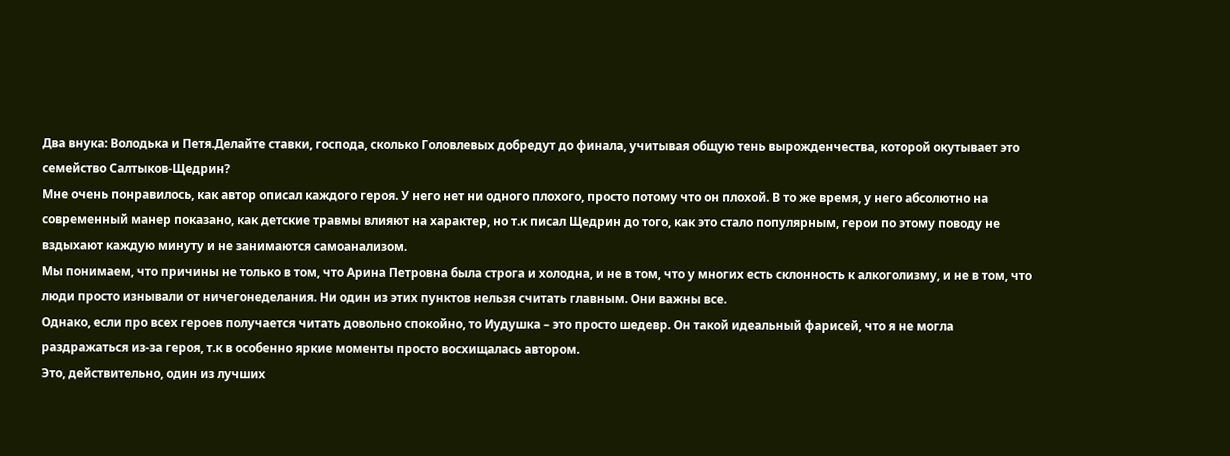Два внука: Володька и Петя.Делайте ставки, господа, сколько Головлевых добредут до финала, учитывая общую тень вырожденчества, которой окутывает это семейство Салтыков-Щедрин?
Мне очень понравилось, как автор описал каждого героя. У него нет ни одного плохого, просто потому что он плохой. В то же время, у него абсолютно на современный манер показано, как детские травмы влияют на характер, но т.к писал Щедрин до того, как это стало популярным, герои по этому поводу не вздыхают каждую минуту и не занимаются самоанализом.
Мы понимаем, что причины не только в том, что Арина Петровна была строга и холодна, и не в том, что у многих есть склонность к алкоголизму, и не в том, что люди просто изнывали от ничегонеделания. Ни один из этих пунктов нельзя считать главным. Они важны все.
Однако, если про всех героев получается читать довольно спокойно, то Иудушка – это просто шедевр. Он такой идеальный фарисей, что я не могла раздражаться из-за героя, т.к в особенно яркие моменты просто восхищалась автором.
Это, действительно, один из лучших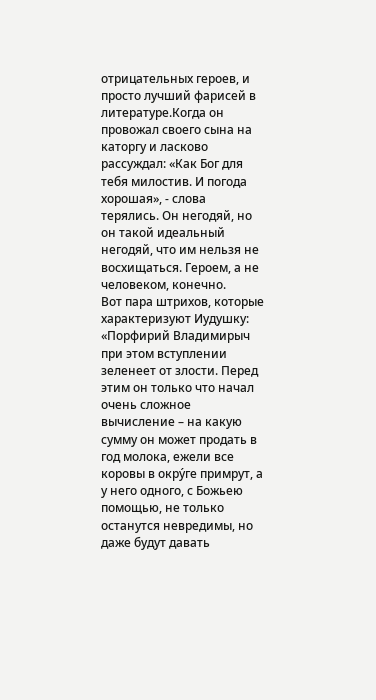отрицательных героев, и просто лучший фарисей в литературе.Когда он провожал своего сына на каторгу и ласково рассуждал: «Как Бог для тебя милостив. И погода хорошая», - слова терялись. Он негодяй, но он такой идеальный негодяй, что им нельзя не восхищаться. Героем, а не человеком, конечно.
Вот пара штрихов, которые характеризуют Иудушку:
«Порфирий Владимирыч при этом вступлении зеленеет от злости. Перед этим он только что начал очень сложное вычисление – на какую сумму он может продать в год молока, ежели все коровы в окру́ге примрут, а у него одного, с Божьею помощью, не только останутся невредимы, но даже будут давать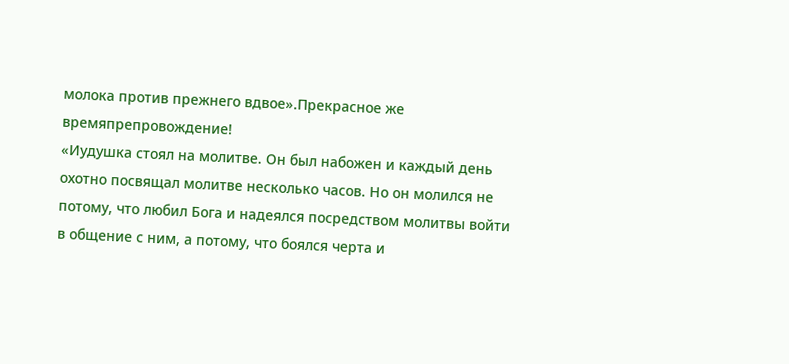молока против прежнего вдвое».Прекрасное же времяпрепровождение!
«Иудушка стоял на молитве. Он был набожен и каждый день охотно посвящал молитве несколько часов. Но он молился не потому, что любил Бога и надеялся посредством молитвы войти в общение с ним, а потому, что боялся черта и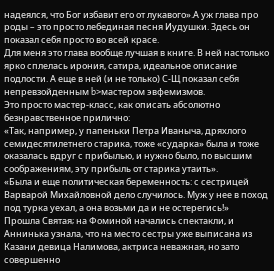надеялся, что Бог избавит его от лукавого».А уж глава про роды – это просто лебединая песня Иудушки. Здесь он показал себя просто во всей красе.
Для меня это глава вообще лучшая в книге. В ней настолько ярко сплелась ирония, сатира, идеальное описание подлости. А еще в ней (и не только) С-Щ показал себя непревзойденным b>мастером эвфемизмов.
Это просто мастер-класс, как описать абсолютно безнравственное прилично:
«Так, например, у папеньки Петра Иваныча, дряхлого семидесятилетнего старика, тоже «сударка» была и тоже оказалась вдруг с прибылью, и нужно было, по высшим соображениям, эту прибыль от старика утаить».
«Была и еще политическая беременность: с сестрицей Варварой Михайловной дело случилось. Муж у нее в поход под турка уехал, а она возьми да и не остерегись!»
Прошла Святая; на Фоминой начались спектакли, и Аннинька узнала, что на место сестры уже выписана из Казани девица Налимова, актриса неважная, но зато совершенно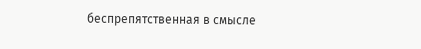беспрепятственная в смысле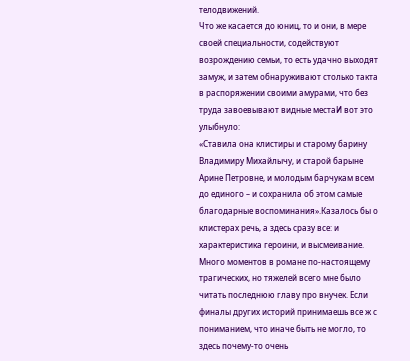телодвижений.
Что же касается до юниц, то и они, в мере своей специальности, содействуют возрождению семьи, то есть удачно выходят замуж, и затем обнаруживают столько такта в распоряжении своими амурами, что без труда завоевывают видные местаИ вот это улыбнуло:
«Ставила она клистиры и старому барину Владимиру Михайлычу, и старой барыне Арине Петровне, и молодым барчукам всем до единого – и сохранила об этом самые благодарные воспоминания».Казалось бы о клистерах речь, а здесь сразу все: и характеристика героини, и высмеивание.
Много моментов в романе по-настоящему трагических, но тяжелей всего мне было читать последнюю главу про внучек. Если финалы других историй принимаешь все ж с пониманием, что иначе быть не могло, то здесь почему-то очень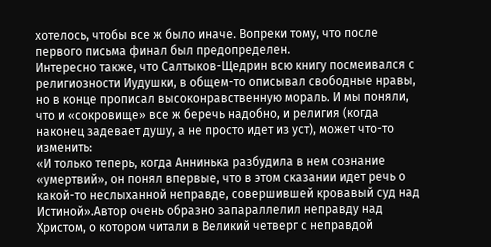хотелось, чтобы все ж было иначе. Вопреки тому, что после первого письма финал был предопределен.
Интересно также, что Салтыков-Щедрин всю книгу посмеивался с религиозности Иудушки, в общем-то описывал свободные нравы, но в конце прописал высоконравственную мораль. И мы поняли, что и «сокровище» все ж беречь надобно, и религия (когда наконец задевает душу, а не просто идет из уст), может что-то изменить:
«И только теперь, когда Аннинька разбудила в нем сознание «умертвий», он понял впервые, что в этом сказании идет речь о какой-то неслыханной неправде, совершившей кровавый суд над Истиной».Автор очень образно запараллелил неправду над Христом, о котором читали в Великий четверг с неправдой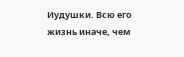Иудушки. Всю его жизнь иначе, чем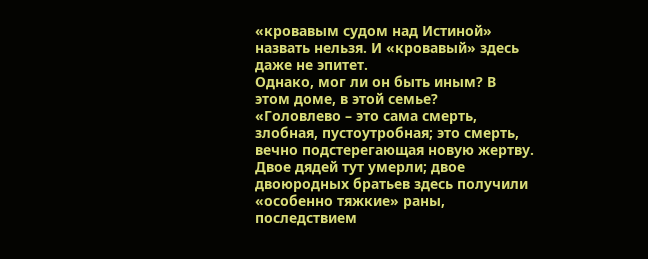«кровавым судом над Истиной» назвать нельзя. И «кровавый» здесь даже не эпитет.
Однако, мог ли он быть иным? В этом доме, в этой семье?
«Головлево – это сама смерть, злобная, пустоутробная; это смерть, вечно подстерегающая новую жертву. Двое дядей тут умерли; двое двоюродных братьев здесь получили «особенно тяжкие» раны, последствием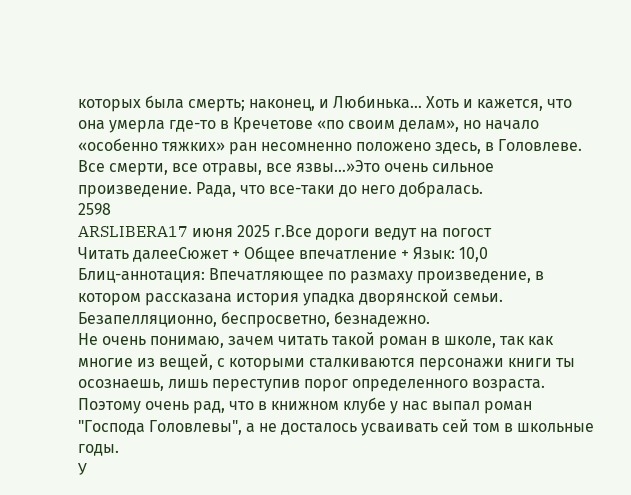которых была смерть; наконец, и Любинька… Хоть и кажется, что она умерла где-то в Кречетове «по своим делам», но начало «особенно тяжких» ран несомненно положено здесь, в Головлеве. Все смерти, все отравы, все язвы…»Это очень сильное произведение. Рада, что все-таки до него добралась.
2598
ARSLIBERA17 июня 2025 г.Все дороги ведут на погост
Читать далееСюжет + Общее впечатление + Язык: 10,0
Блиц-аннотация: Впечатляющее по размаху произведение, в котором рассказана история упадка дворянской семьи. Безапелляционно, беспросветно, безнадежно.
Не очень понимаю, зачем читать такой роман в школе, так как многие из вещей, с которыми сталкиваются персонажи книги ты осознаешь, лишь переступив порог определенного возраста. Поэтому очень рад, что в книжном клубе у нас выпал роман "Господа Головлевы", а не досталось усваивать сей том в школьные годы.
У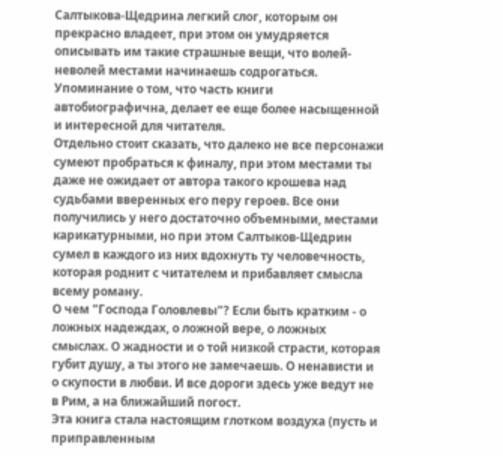Салтыкова-Щедрина легкий слог, которым он прекрасно владеет, при этом он умудряется описывать им такие страшные вещи, что волей-неволей местами начинаешь содрогаться. Упоминание о том, что часть книги автобиографична, делает ее еще более насыщенной и интересной для читателя.
Отдельно стоит сказать, что далеко не все персонажи сумеют пробраться к финалу, при этом местами ты даже не ожидает от автора такого крошева над судьбами вверенных его перу героев. Все они получились у него достаточно объемными, местами карикатурными, но при этом Салтыков-Щедрин сумел в каждого из них вдохнуть ту человечность, которая роднит с читателем и прибавляет смысла всему роману.
О чем "Господа Головлевы"? Если быть кратким - о ложных надеждах, о ложной вере, о ложных смыслах. О жадности и о той низкой страсти, которая губит душу, а ты этого не замечаешь. О ненависти и о скупости в любви. И все дороги здесь уже ведут не в Рим, а на ближайший погост.
Эта книга стала настоящим глотком воздуха (пусть и приправленным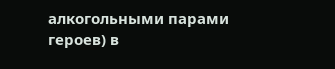алкогольными парами героев) в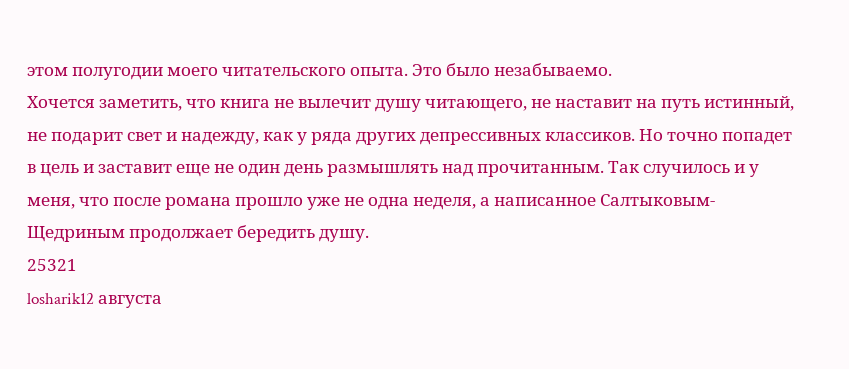этом полугодии моего читательского опыта. Это было незабываемо.
Хочется заметить, что книга не вылечит душу читающего, не наставит на путь истинный, не подарит свет и надежду, как у ряда других депрессивных классиков. Но точно попадет в цель и заставит еще не один день размышлять над прочитанным. Так случилось и у меня, что после романа прошло уже не одна неделя, а написанное Салтыковым-Щедриным продолжает бередить душу.
25321
losharik12 августа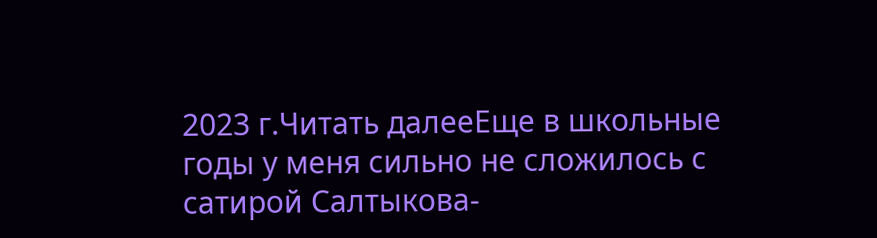2023 г.Читать далееЕще в школьные годы у меня сильно не сложилось с сатирой Салтыкова-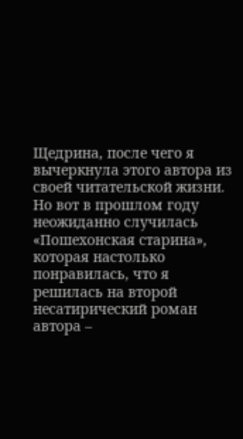Щедрина, после чего я вычеркнула этого автора из своей читательской жизни. Но вот в прошлом году неожиданно случилась «Пошехонская старина», которая настолько понравилась, что я решилась на второй несатирический роман автора –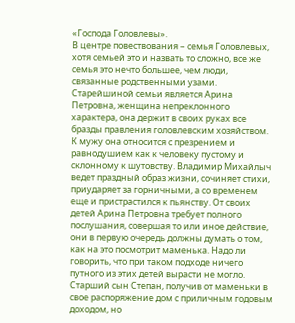«Господа Головлевы».
В центре повествования – семья Головлевых, хотя семьей это и назвать то сложно, все же семья это нечто большее, чем люди, связанные родственными узами. Старейшиной семьи является Арина Петровна, женщина непреклонного характера, она держит в своих руках все бразды правления головлевским хозяйством. К мужу она относится с презрением и равнодушием как к человеку пустому и склонному к шутовству. Владимир Михайлыч ведет праздный образ жизни, сочиняет стихи, приударяет за горничными, а со временем еще и пристрастился к пьянству. От своих детей Арина Петровна требует полного послушания, совершая то или иное действие, они в первую очередь должны думать о том, как на это посмотрит маменька. Надо ли говорить, что при таком подходе ничего путного из этих детей вырасти не могло.
Старший сын Степан, получив от маменьки в свое распоряжение дом с приличным годовым доходом, но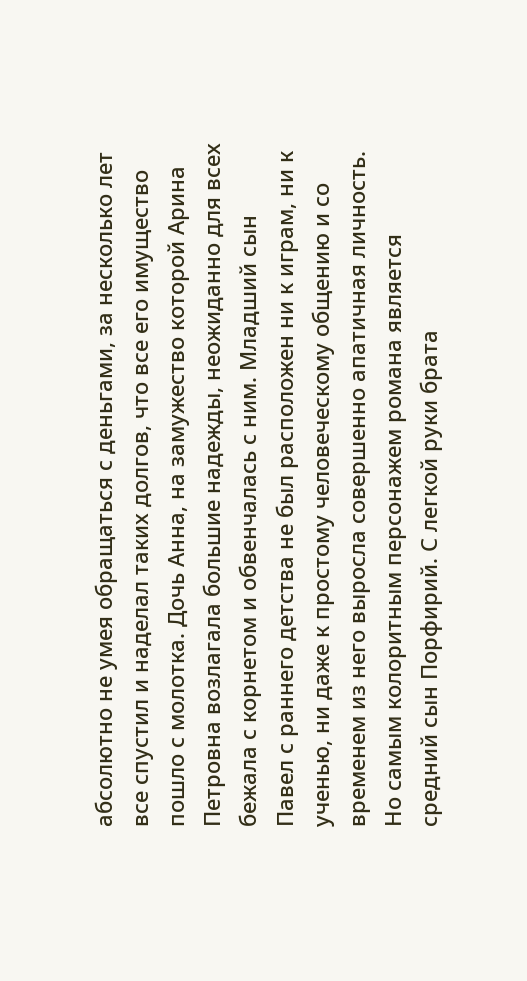абсолютно не умея обращаться с деньгами, за несколько лет все спустил и наделал таких долгов, что все его имущество пошло с молотка. Дочь Анна, на замужество которой Арина Петровна возлагала большие надежды, неожиданно для всех бежала с корнетом и обвенчалась с ним. Младший сын Павел с раннего детства не был расположен ни к играм, ни к ученью, ни даже к простому человеческому общению и со временем из него выросла совершенно апатичная личность.
Но самым колоритным персонажем романа является средний сын Порфирий. С легкой руки брата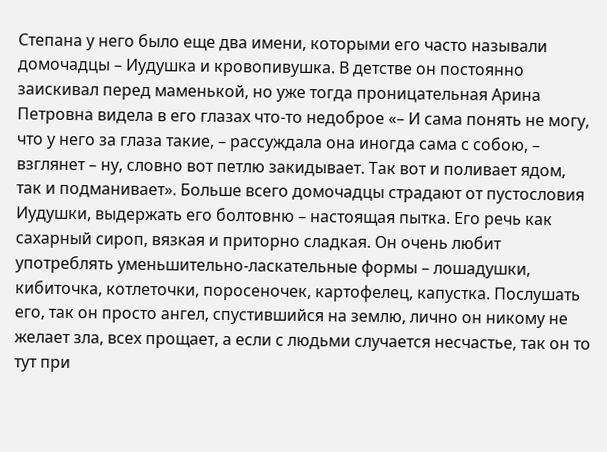Степана у него было еще два имени, которыми его часто называли домочадцы – Иудушка и кровопивушка. В детстве он постоянно заискивал перед маменькой, но уже тогда проницательная Арина Петровна видела в его глазах что-то недоброе «– И сама понять не могу, что у него за глаза такие, – рассуждала она иногда сама с собою, – взглянет – ну, словно вот петлю закидывает. Так вот и поливает ядом, так и подманивает». Больше всего домочадцы страдают от пустословия Иудушки, выдержать его болтовню – настоящая пытка. Его речь как сахарный сироп, вязкая и приторно сладкая. Он очень любит употреблять уменьшительно-ласкательные формы – лошадушки, кибиточка, котлеточки, поросеночек, картофелец, капустка. Послушать его, так он просто ангел, спустившийся на землю, лично он никому не желает зла, всех прощает, а если с людьми случается несчастье, так он то тут при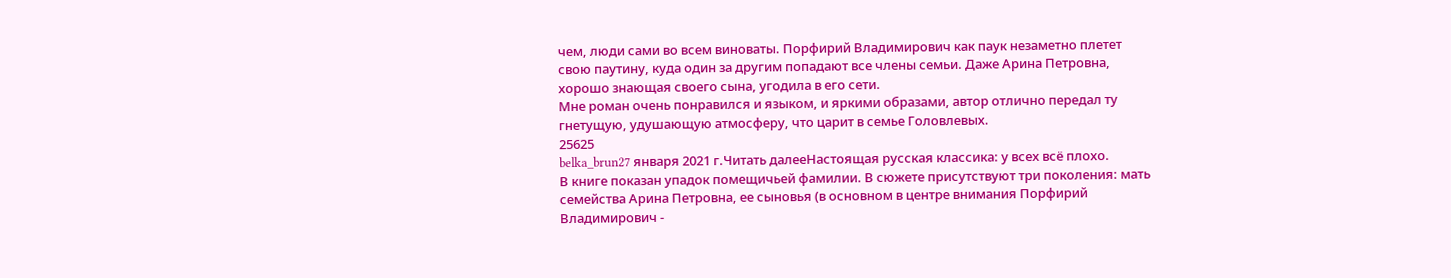чем, люди сами во всем виноваты. Порфирий Владимирович как паук незаметно плетет свою паутину, куда один за другим попадают все члены семьи. Даже Арина Петровна, хорошо знающая своего сына, угодила в его сети.
Мне роман очень понравился и языком, и яркими образами, автор отлично передал ту гнетущую, удушающую атмосферу, что царит в семье Головлевых.
25625
belka_brun27 января 2021 г.Читать далееНастоящая русская классика: у всех всё плохо.
В книге показан упадок помещичьей фамилии. В сюжете присутствуют три поколения: мать семейства Арина Петровна, ее сыновья (в основном в центре внимания Порфирий Владимирович -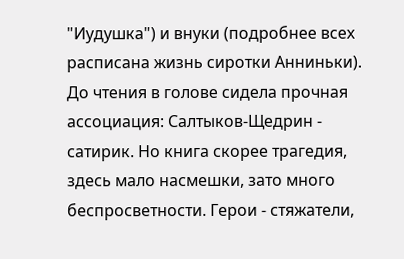"Иудушка") и внуки (подробнее всех расписана жизнь сиротки Анниньки).
До чтения в голове сидела прочная ассоциация: Салтыков-Щедрин - сатирик. Но книга скорее трагедия, здесь мало насмешки, зато много беспросветности. Герои - стяжатели,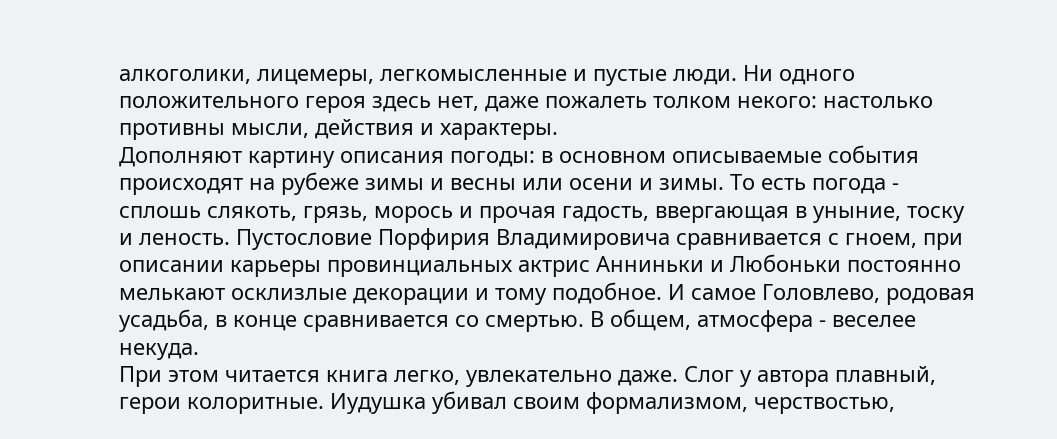алкоголики, лицемеры, легкомысленные и пустые люди. Ни одного положительного героя здесь нет, даже пожалеть толком некого: настолько противны мысли, действия и характеры.
Дополняют картину описания погоды: в основном описываемые события происходят на рубеже зимы и весны или осени и зимы. То есть погода - сплошь слякоть, грязь, морось и прочая гадость, ввергающая в уныние, тоску и леность. Пустословие Порфирия Владимировича сравнивается с гноем, при описании карьеры провинциальных актрис Анниньки и Любоньки постоянно мелькают осклизлые декорации и тому подобное. И самое Головлево, родовая усадьба, в конце сравнивается со смертью. В общем, атмосфера - веселее некуда.
При этом читается книга легко, увлекательно даже. Слог у автора плавный, герои колоритные. Иудушка убивал своим формализмом, черствостью,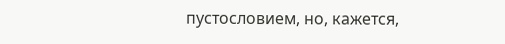пустословием, но, кажется,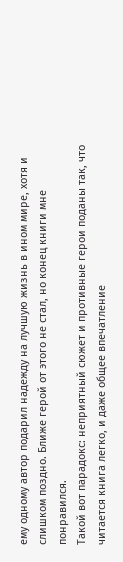ему одному автор подарил надежду на лучшую жизнь в ином мире, хотя и слишком поздно. Ближе герой от этого не стал, но конец книги мне понравился.
Такой вот парадокс: неприятный сюжет и противные герои поданы так, что читается книга легко, и даже общее впечатление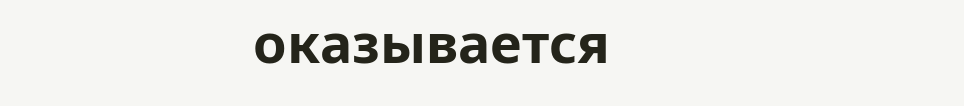оказывается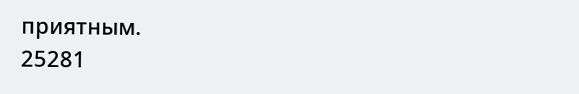приятным.
25281